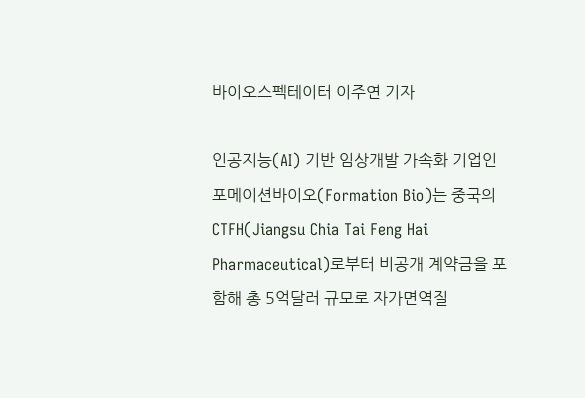바이오스펙테이터 이주연 기자

인공지능(AI) 기반 임상개발 가속화 기업인 포메이션바이오(Formation Bio)는 중국의 CTFH(Jiangsu Chia Tai Feng Hai Pharmaceutical)로부터 비공개 계약금을 포함해 총 5억달러 규모로 자가면역질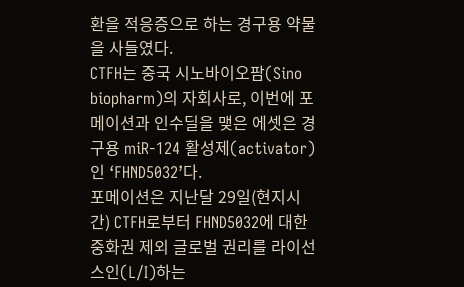환을 적응증으로 하는 경구용 약물을 사들였다.
CTFH는 중국 시노바이오팜(Sino biopharm)의 자회사로, 이번에 포메이션과 인수딜을 맺은 에셋은 경구용 miR-124 활성제(activator)인 ‘FHND5032’다.
포메이션은 지난달 29일(현지시간) CTFH로부터 FHND5032에 대한 중화권 제외 글로벌 권리를 라이선스인(L/I)하는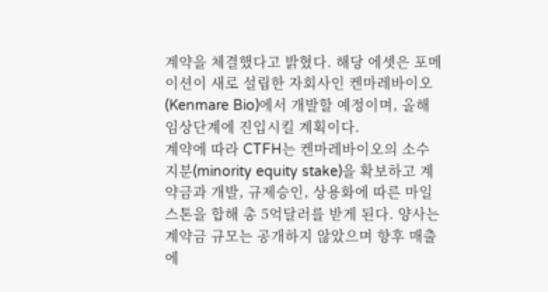계약을 체결했다고 밝혔다. 해당 에셋은 포메이션이 새로 설립한 자회사인 켄마레바이오(Kenmare Bio)에서 개발할 예정이며, 올해 임상단계에 진입시킬 계획이다.
계약에 따라 CTFH는 켄마레바이오의 소수 지분(minority equity stake)을 확보하고 계약금과 개발, 규제승인, 상용화에 따른 마일스톤을 합해 총 5억달러를 받게 된다. 양사는 계약금 규모는 공개하지 않았으며 향후 매출에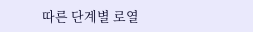따른 단계별 로열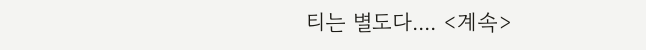티는 별도다.... <계속>